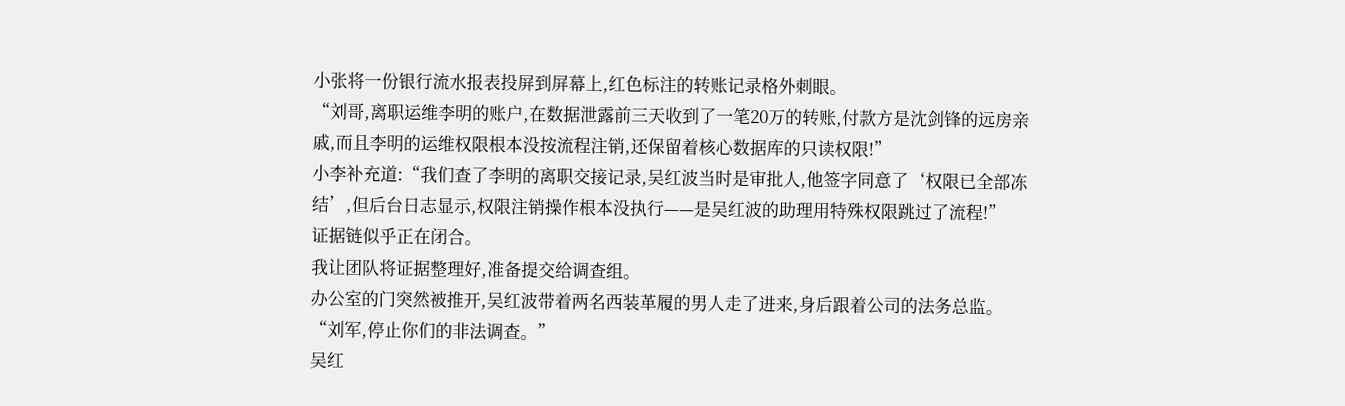小张将一份银行流水报表投屏到屏幕上,红色标注的转账记录格外刺眼。
“刘哥,离职运维李明的账户,在数据泄露前三天收到了一笔20万的转账,付款方是沈剑锋的远房亲戚,而且李明的运维权限根本没按流程注销,还保留着核心数据库的只读权限!”
小李补充道:“我们查了李明的离职交接记录,吴红波当时是审批人,他签字同意了‘权限已全部冻结’,但后台日志显示,权限注销操作根本没执行——是吴红波的助理用特殊权限跳过了流程!”
证据链似乎正在闭合。
我让团队将证据整理好,准备提交给调查组。
办公室的门突然被推开,吴红波带着两名西装革履的男人走了进来,身后跟着公司的法务总监。
“刘军,停止你们的非法调查。”
吴红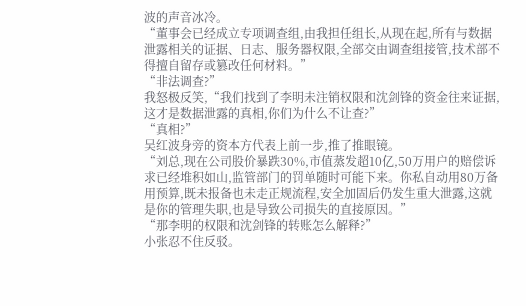波的声音冰冷。
“董事会已经成立专项调查组,由我担任组长,从现在起,所有与数据泄露相关的证据、日志、服务器权限,全部交由调查组接管,技术部不得擅自留存或篡改任何材料。”
“非法调查?”
我怒极反笑,“我们找到了李明未注销权限和沈剑锋的资金往来证据,这才是数据泄露的真相,你们为什么不让查?”
“真相?”
吴红波身旁的资本方代表上前一步,推了推眼镜。
“刘总,现在公司股价暴跌30%,市值蒸发超10亿,50万用户的赔偿诉求已经堆积如山,监管部门的罚单随时可能下来。你私自动用80万备用预算,既未报备也未走正规流程,安全加固后仍发生重大泄露,这就是你的管理失职,也是导致公司损失的直接原因。”
“那李明的权限和沈剑锋的转账怎么解释?”
小张忍不住反驳。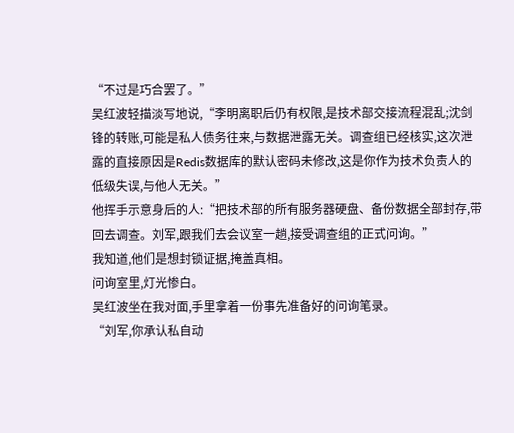“不过是巧合罢了。”
吴红波轻描淡写地说,“李明离职后仍有权限,是技术部交接流程混乱;沈剑锋的转账,可能是私人债务往来,与数据泄露无关。调查组已经核实,这次泄露的直接原因是Redis数据库的默认密码未修改,这是你作为技术负责人的低级失误,与他人无关。”
他挥手示意身后的人:“把技术部的所有服务器硬盘、备份数据全部封存,带回去调查。刘军,跟我们去会议室一趟,接受调查组的正式问询。”
我知道,他们是想封锁证据,掩盖真相。
问询室里,灯光惨白。
吴红波坐在我对面,手里拿着一份事先准备好的问询笔录。
“刘军,你承认私自动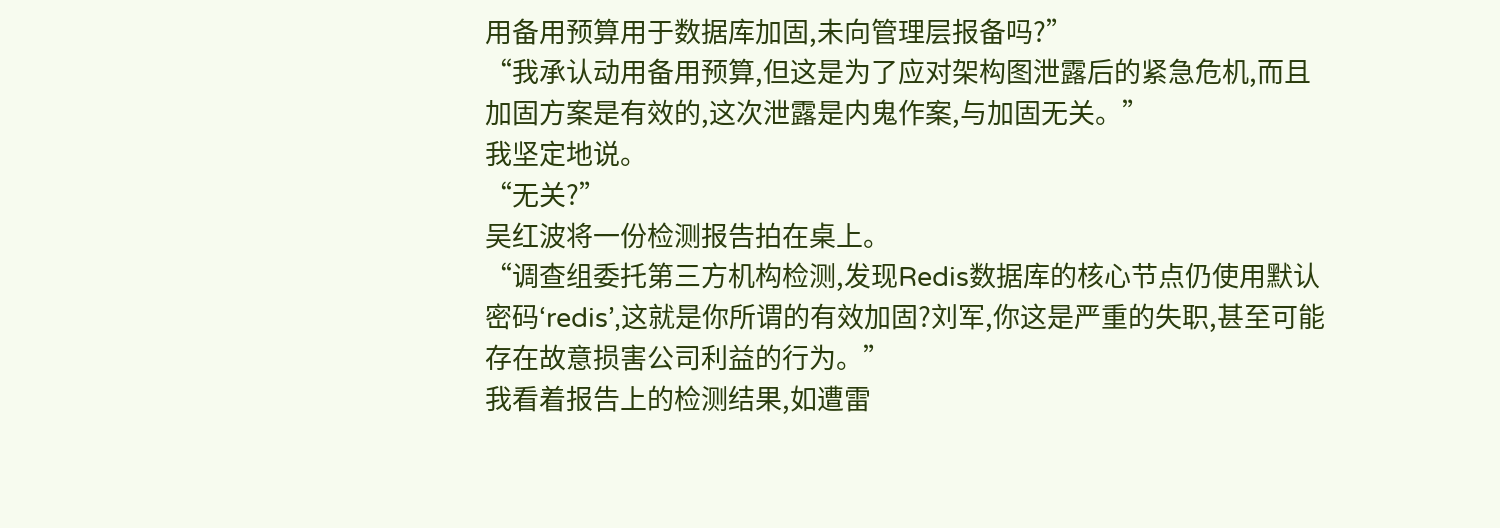用备用预算用于数据库加固,未向管理层报备吗?”
“我承认动用备用预算,但这是为了应对架构图泄露后的紧急危机,而且加固方案是有效的,这次泄露是内鬼作案,与加固无关。”
我坚定地说。
“无关?”
吴红波将一份检测报告拍在桌上。
“调查组委托第三方机构检测,发现Redis数据库的核心节点仍使用默认密码‘redis’,这就是你所谓的有效加固?刘军,你这是严重的失职,甚至可能存在故意损害公司利益的行为。”
我看着报告上的检测结果,如遭雷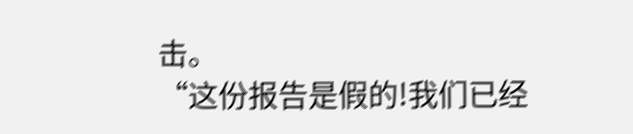击。
“这份报告是假的!我们已经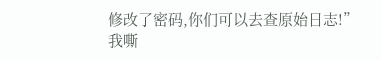修改了密码,你们可以去查原始日志!”
我嘶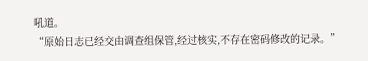吼道。
“原始日志已经交由调查组保管,经过核实,不存在密码修改的记录。”